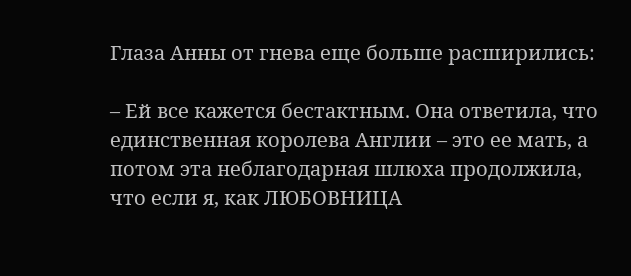Глаза Анны от гнева еще больше расширились:

– Ей все кажется бестактным. Она ответила, что единственная королева Англии – это ее мать, а потом эта неблагодарная шлюха продолжила, что если я, как ЛЮБОВНИЦА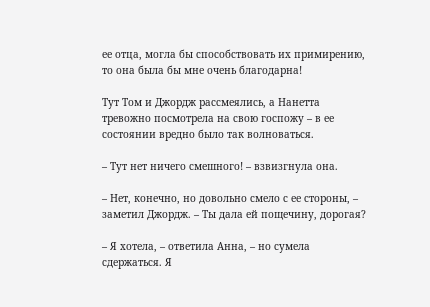ее отца, могла бы способствовать их примирению, то она была бы мне очень благодарна!

Тут Том и Джордж рассмеялись, а Нанетта тревожно посмотрела на свою госпожу – в ее состоянии вредно было так волноваться.

– Тут нет ничего смешного! – взвизгнула она.

– Нет, конечно, но довольно смело с ее стороны, – заметил Джордж. – Ты дала ей пощечину, дорогая?

– Я хотела, – ответила Анна, – но сумела сдержаться. Я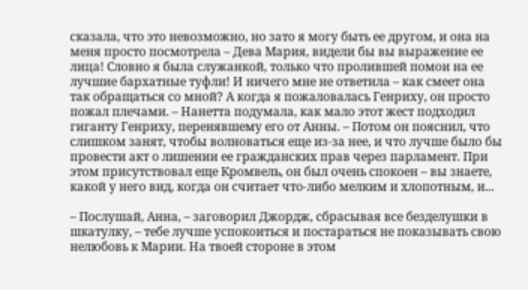сказала, что это невозможно, но зато я могу быть ее другом, и она на меня просто посмотрела – Дева Мария, видели бы вы выражение ее лица! Словно я была служанкой, только что пролившей помои на ее лучшие бархатные туфли! И ничего мне не ответила – как смеет она так обращаться со мной? А когда я пожаловалась Генриху, он просто пожал плечами. – Нанетта подумала, как мало этот жест подходил гиганту Генриху, перенявшему его от Анны. – Потом он пояснил, что слишком занят, чтобы волноваться еще из-за нее, и что лучше было бы провести акт о лишении ее гражданских прав через парламент. При этом присутствовал еще Кромвель, он был очень спокоен – вы знаете, какой у него вид, когда он считает что-либо мелким и хлопотным, и...

– Послушай, Анна, – заговорил Джордж, сбрасывая все безделушки в шкатулку, – тебе лучше успокоиться и постараться не показывать свою нелюбовь к Марии. На твоей стороне в этом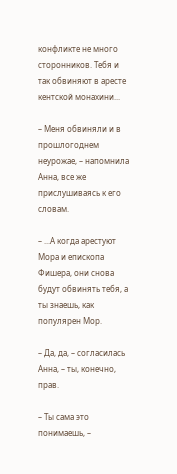конфликте не много сторонников. Тебя и так обвиняют в аресте кентской монахини...

– Меня обвиняли и в прошлогоднем неурожае, – напомнила Анна, все же прислушиваясь к его словам.

– ...А когда арестуют Мора и епископа Фишера, они снова будут обвинять тебя, а ты знаешь, как популярен Мор.

– Да, да, – согласилась Анна, – ты, конечно, прав.

– Ты сама это понимаешь, –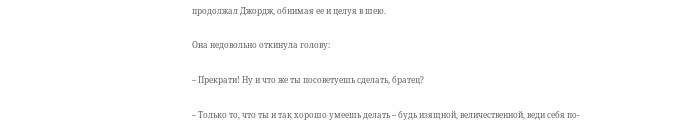продолжал Джордж, обнимая ее и целуя в шею.

Она недовольно откинула голову:

– Прекрати! Ну и что же ты посоветуешь сделать, братец?

– Только то, что ты и так хорошо умеешь делать – будь изящной, величественной, веди себя по-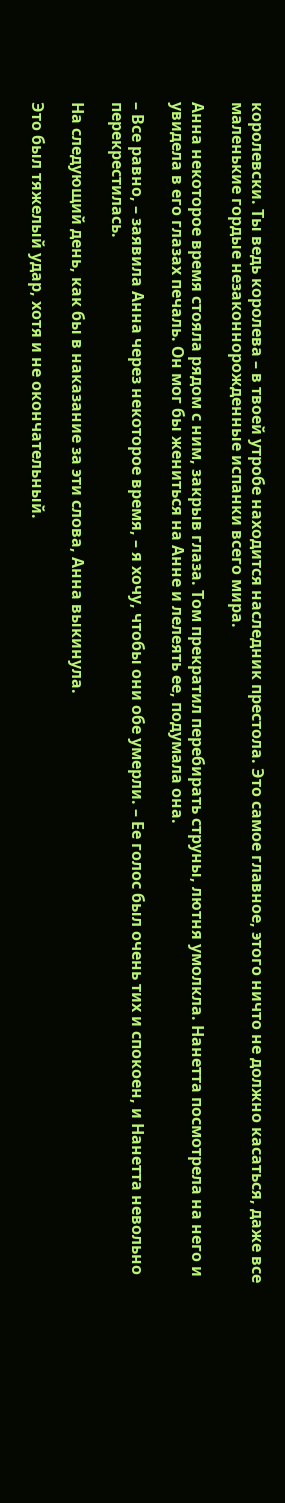королевски. Ты ведь королева – в твоей утробе находится наследник престола. Это самое главное, этого ничто не должно касаться, даже все маленькие гордые незаконнорожденные испанки всего мира.

Анна некоторое время стояла рядом с ним, закрыв глаза. Том прекратил перебирать струны, лютня умолкла. Нанетта посмотрела на него и увидела в его глазах печаль. Он мог бы жениться на Анне и лелеять ее, подумала она.

– Все равно, – заявила Анна через некоторое время, – я хочу, чтобы они обе умерли. – Ее голос был очень тих и спокоен, и Нанетта невольно перекрестилась.

На следующий день, как бы в наказание за эти слова, Анна выкинула.

Это был тяжелый удар, хотя и не окончательный.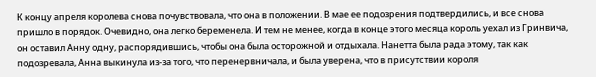К концу апреля королева снова почувствовала, что она в положении. В мае ее подозрения подтвердились, и все снова пришло в порядок. Очевидно, она легко беременела. И тем не менее, когда в конце этого месяца король уехал из Гринвича, он оставил Анну одну, распорядившись, чтобы она была осторожной и отдыхала. Нанетта была рада этому, так как подозревала, Анна выкинула из-за того, что перенервничала, и была уверена, что в присутствии короля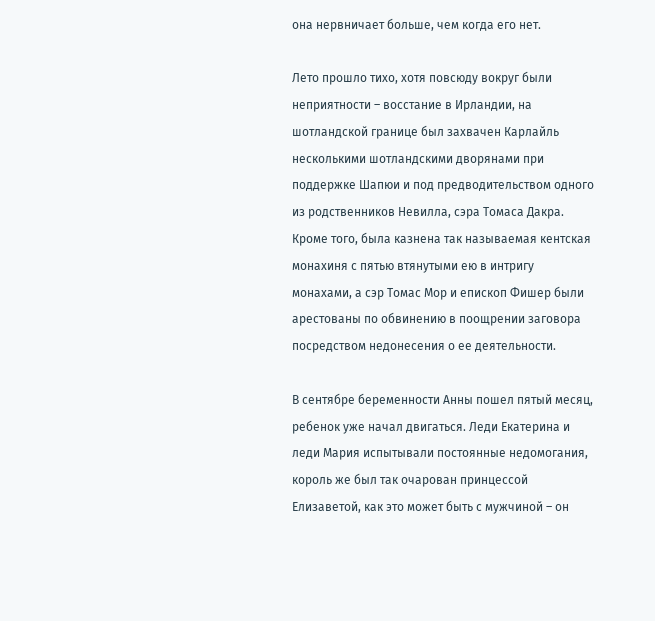она нервничает больше, чем когда его нет.

Лето прошло тихо, хотя повсюду вокруг были неприятности – восстание в Ирландии, на шотландской границе был захвачен Карлайль несколькими шотландскими дворянами при поддержке Шапюи и под предводительством одного из родственников Невилла, сэра Томаса Дакра. Кроме того, была казнена так называемая кентская монахиня с пятью втянутыми ею в интригу монахами, а сэр Томас Мор и епископ Фишер были арестованы по обвинению в поощрении заговора посредством недонесения о ее деятельности.

В сентябре беременности Анны пошел пятый месяц, ребенок уже начал двигаться. Леди Екатерина и леди Мария испытывали постоянные недомогания, король же был так очарован принцессой Елизаветой, как это может быть с мужчиной – он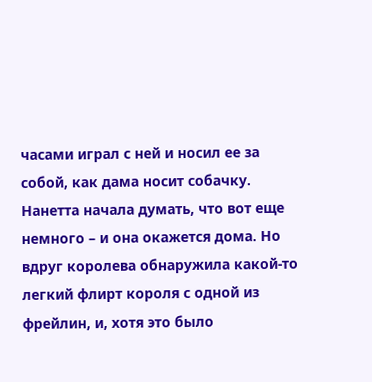часами играл с ней и носил ее за собой, как дама носит собачку. Нанетта начала думать, что вот еще немного – и она окажется дома. Но вдруг королева обнаружила какой-то легкий флирт короля с одной из фрейлин, и, хотя это было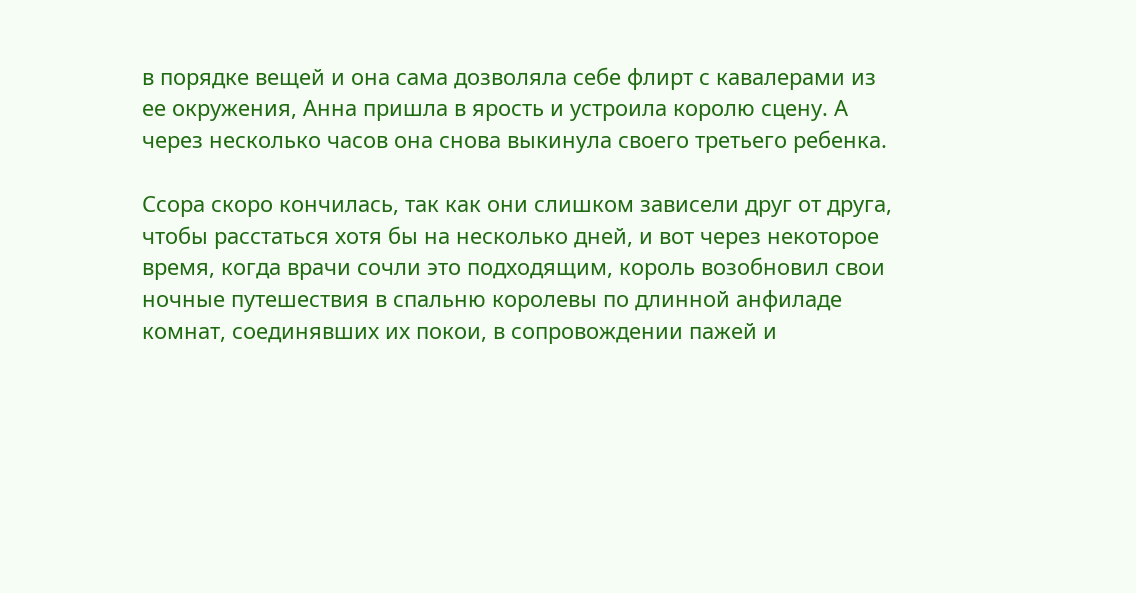в порядке вещей и она сама дозволяла себе флирт с кавалерами из ее окружения, Анна пришла в ярость и устроила королю сцену. А через несколько часов она снова выкинула своего третьего ребенка.

Ссора скоро кончилась, так как они слишком зависели друг от друга, чтобы расстаться хотя бы на несколько дней, и вот через некоторое время, когда врачи сочли это подходящим, король возобновил свои ночные путешествия в спальню королевы по длинной анфиладе комнат, соединявших их покои, в сопровождении пажей и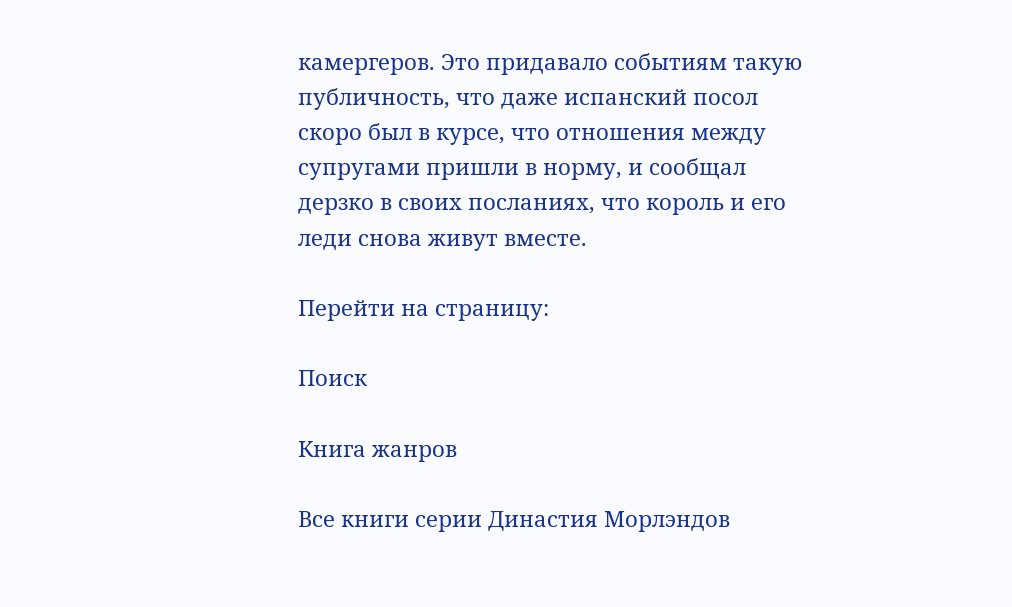камергеров. Это придавало событиям такую публичность, что даже испанский посол скоро был в курсе, что отношения между супругами пришли в норму, и сообщал дерзко в своих посланиях, что король и его леди снова живут вместе.

Перейти на страницу:

Поиск

Книга жанров

Все книги серии Династия Морлэндов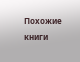Похожие книги